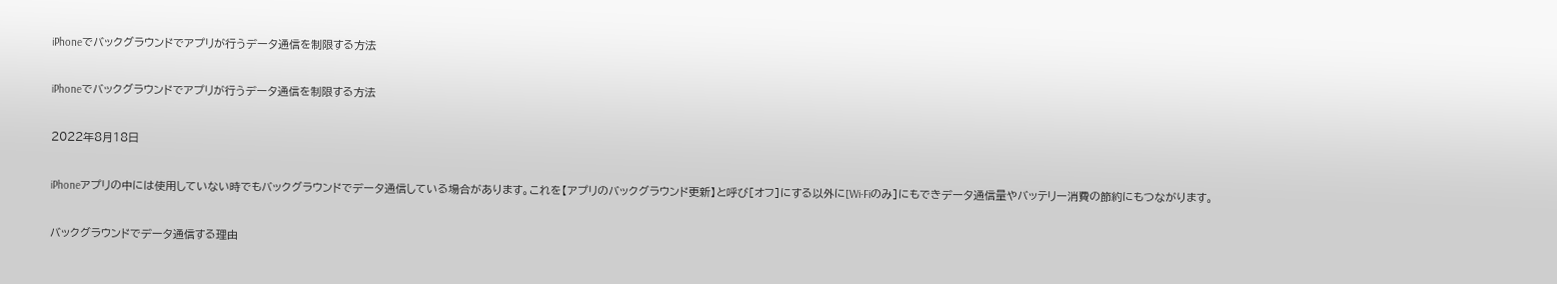iPhoneでバックグラウンドでアプリが行うデータ通信を制限する方法

iPhoneでバックグラウンドでアプリが行うデータ通信を制限する方法

2022年8月18日

iPhoneアプリの中には使用していない時でもバックグラウンドでデータ通信している場合があります。これを【アプリのバックグラウンド更新】と呼び[オフ]にする以外に[Wi-Fiのみ]にもできデータ通信量やバッテリー消費の節約にもつながります。

バックグラウンドでデータ通信する理由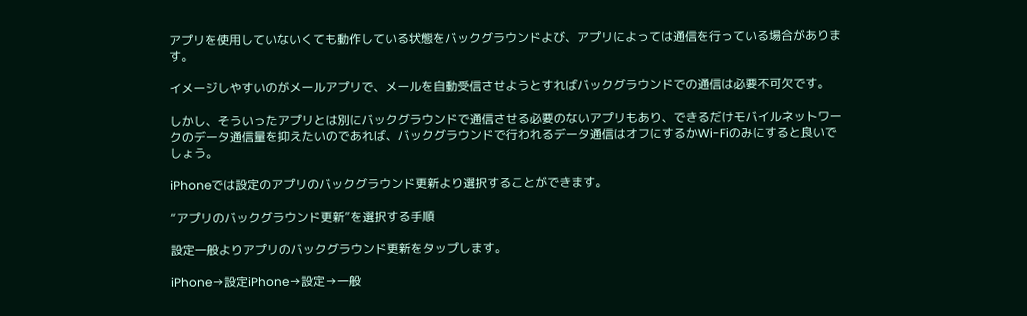アプリを使用していないくても動作している状態をバックグラウンドよび、アプリによっては通信を行っている場合があります。

イメージしやすいのがメールアプリで、メールを自動受信させようとすればバックグラウンドでの通信は必要不可欠です。

しかし、そういったアプリとは別にバックグラウンドで通信させる必要のないアプリもあり、できるだけモバイルネットワークのデータ通信量を抑えたいのであれば、バックグラウンドで行われるデータ通信はオフにするかWi-Fiのみにすると良いでしょう。

iPhoneでは設定のアプリのバックグラウンド更新より選択することができます。

“アプリのバックグラウンド更新”を選択する手順

設定一般よりアプリのバックグラウンド更新をタップします。

iPhone→設定iPhone→設定→一般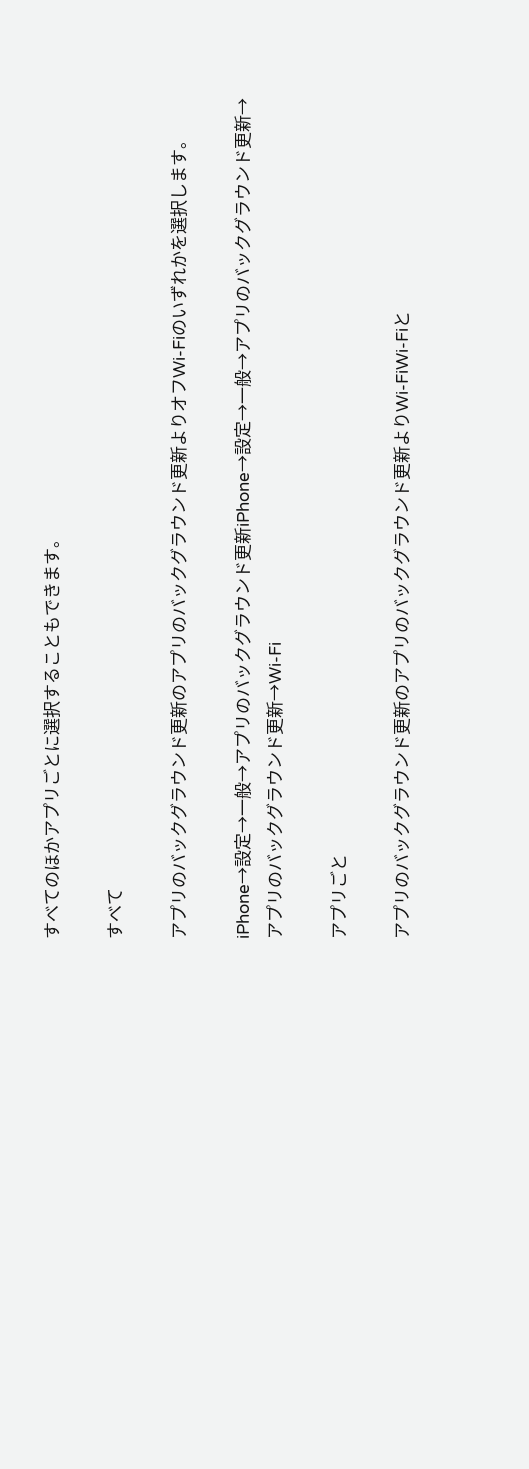すべてのほかアプリごとに選択することもできます。

すべて

アプリのバックグラウンド更新のアプリのバックグラウンド更新よりオフWi-Fiのいずれかを選択します。

iPhone→設定→一般→アプリのバックグラウンド更新iPhone→設定→一般→アプリのバックグラウンド更新→アプリのバックグラウンド更新→Wi-Fi

アプリごと

アプリのバックグラウンド更新のアプリのバックグラウンド更新よりWi-FiWi-Fiと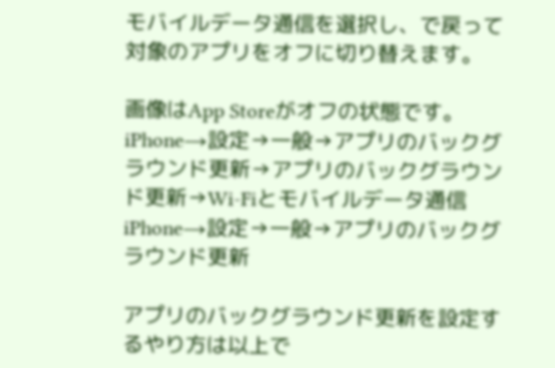モバイルデータ通信を選択し、で戻って対象のアプリをオフに切り替えます。

画像はApp Storeがオフの状態です。
iPhone→設定→一般→アプリのバックグラウンド更新→アプリのバックグラウンド更新→Wi-Fiとモバイルデータ通信iPhone→設定→一般→アプリのバックグラウンド更新

アプリのバックグラウンド更新を設定するやり方は以上で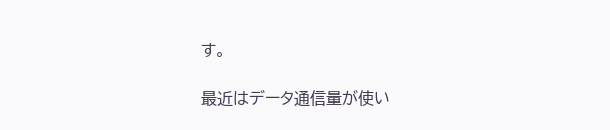す。

最近はデータ通信量が使い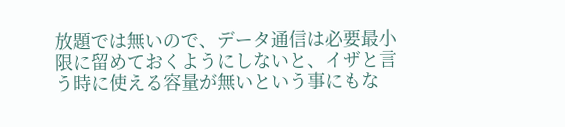放題では無いので、データ通信は必要最小限に留めておくようにしないと、イザと言う時に使える容量が無いという事にもな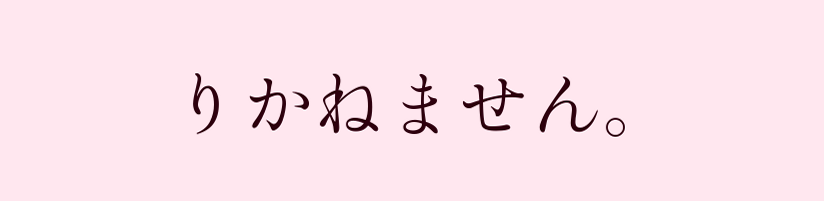りかねません。